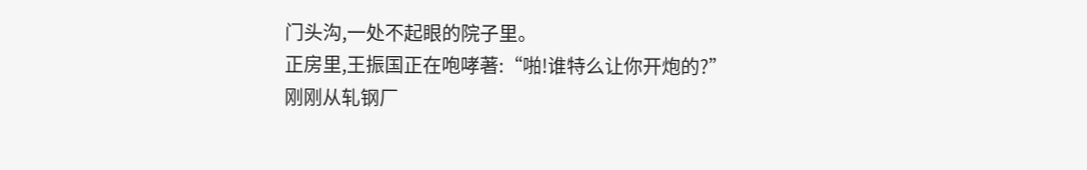门头沟,一处不起眼的院子里。
正房里,王振国正在咆哮著:“啪!谁特么让你开炮的?”
刚刚从轧钢厂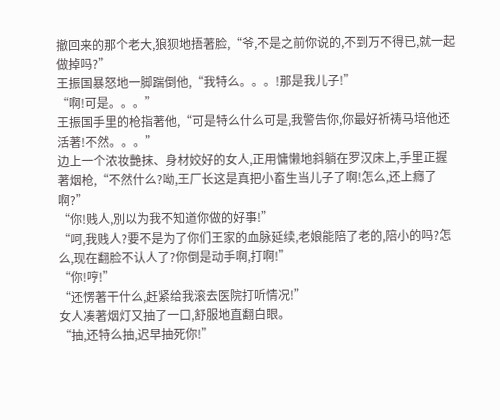撤回来的那个老大,狼狈地捂著脸,“爷,不是之前你说的,不到万不得已,就一起做掉吗?”
王振国暴怒地一脚踹倒他,“我特么。。。!那是我儿子!”
“啊!可是。。。”
王振国手里的枪指著他,“可是特么什么可是,我警告你,你最好祈祷马培他还活著!不然。。。”
边上一个浓妆艷抹、身材姣好的女人,正用慵懒地斜躺在罗汉床上,手里正握著烟枪,“不然什么?呦,王厂长这是真把小畜生当儿子了啊!怎么,还上癮了啊?”
“你!贱人,別以为我不知道你做的好事!”
“呵,我贱人?要不是为了你们王家的血脉延续,老娘能陪了老的,陪小的吗?怎么,现在翻脸不认人了?你倒是动手啊,打啊!”
“你!哼!”
“还愣著干什么,赶紧给我滚去医院打听情况!”
女人凑著烟灯又抽了一口,舒服地直翻白眼。
“抽,还特么抽,迟早抽死你!”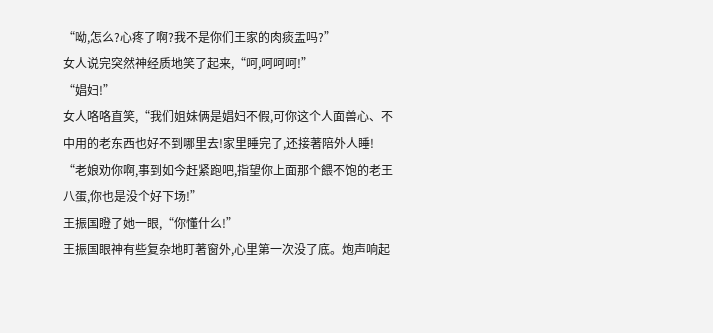“呦,怎么?心疼了啊?我不是你们王家的肉痰盂吗?”
女人说完突然神经质地笑了起来,“呵,呵呵呵!”
“娼妇!”
女人咯咯直笑,“我们姐妹俩是娼妇不假,可你这个人面兽心、不中用的老东西也好不到哪里去!家里睡完了,还接著陪外人睡!
“老娘劝你啊,事到如今赶紧跑吧,指望你上面那个餵不饱的老王八蛋,你也是没个好下场!”
王振国瞪了她一眼,“你懂什么!”
王振国眼神有些复杂地盯著窗外,心里第一次没了底。炮声响起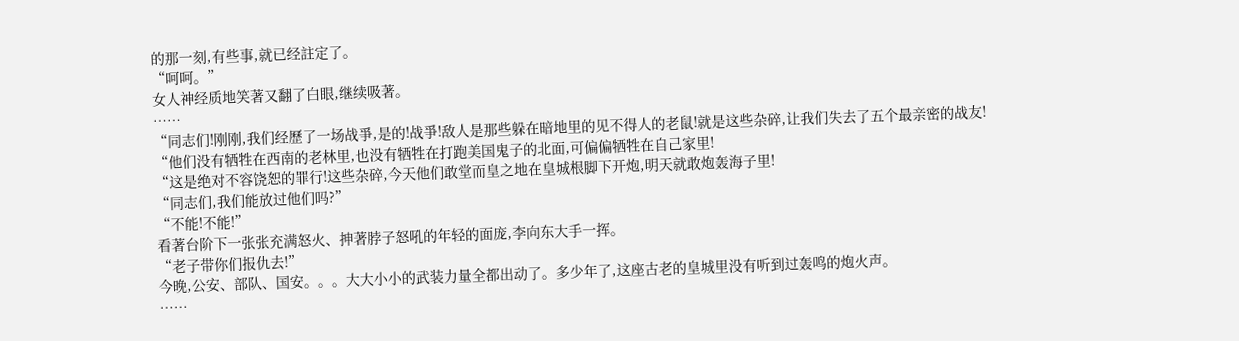的那一刻,有些事,就已经註定了。
“呵呵。”
女人神经质地笑著又翻了白眼,继续吸著。
……
“同志们!刚刚,我们经歷了一场战爭,是的!战爭!敌人是那些躲在暗地里的见不得人的老鼠!就是这些杂碎,让我们失去了五个最亲密的战友!
“他们没有牺牲在西南的老林里,也没有牺牲在打跑美国鬼子的北面,可偏偏牺牲在自己家里!
“这是绝对不容饶恕的罪行!这些杂碎,今天他们敢堂而皇之地在皇城根脚下开炮,明天就敢炮轰海子里!
“同志们,我们能放过他们吗?”
“不能!不能!”
看著台阶下一张张充满怒火、抻著脖子怒吼的年轻的面庞,李向东大手一挥。
“老子带你们报仇去!”
今晚,公安、部队、国安。。。大大小小的武装力量全都出动了。多少年了,这座古老的皇城里没有听到过轰鸣的炮火声。
……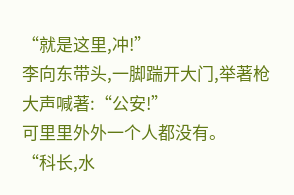“就是这里,冲!”
李向东带头,一脚踹开大门,举著枪大声喊著:“公安!”
可里里外外一个人都没有。
“科长,水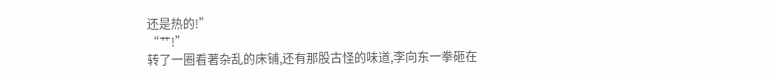还是热的!”
“艹!”
转了一圈看著杂乱的床铺,还有那股古怪的味道,李向东一拳砸在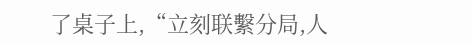了桌子上,“立刻联繫分局,人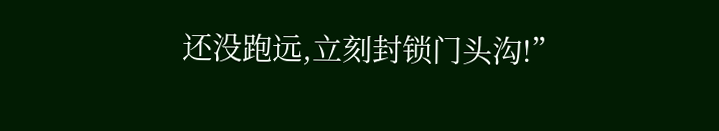还没跑远,立刻封锁门头沟!”